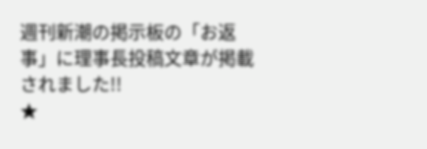週刊新潮の掲示板の「お返事」に理事長投稿文章が掲載されました!!
★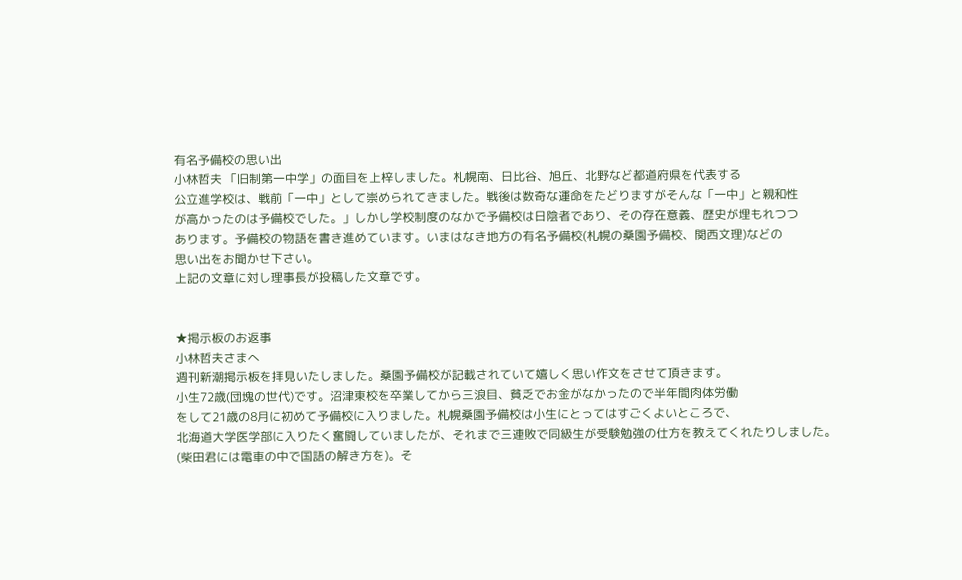有名予備校の思い出
小林哲夫 「旧制第一中学」の面目を上梓しました。札幌南、日比谷、旭丘、北野など都道府県を代表する
公立進学校は、戦前「一中」として崇められてきました。戦後は数奇な運命をたどりますがそんな「一中」と親和性
が高かったのは予備校でした。」しかし学校制度のなかで予備校は日陰者であり、その存在意義、歴史が埋もれつつ
あります。予備校の物語を書き進めています。いまはなき地方の有名予備校(札幌の桑園予備校、関西文理)などの
思い出をお聞かせ下さい。
上記の文章に対し理事長が投稿した文章です。


★掲示板のお返事
小林哲夫さまへ
週刊新潮掲示板を拝見いたしました。桑園予備校が記載されていて嬉しく思い作文をさせて頂きます。
小生72歳(団塊の世代)です。沼津東校を卒業してから三浪目、貧乏でお金がなかったので半年間肉体労働
をして21歳の8月に初めて予備校に入りました。札幌桑園予備校は小生にとってはすごくよいところで、
北海道大学医学部に入りたく奮闘していましたが、それまで三連敗で同級生が受験勉強の仕方を教えてくれたりしました。
(柴田君には電車の中で国語の解き方を)。そ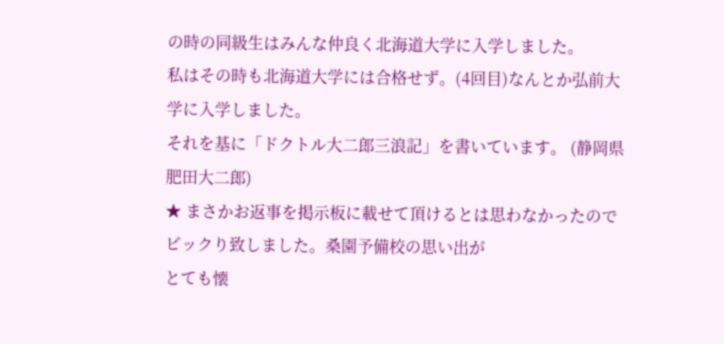の時の同級生はみんな仲良く北海道大学に入学しました。
私はその時も北海道大学には合格せず。(4回目)なんとか弘前大学に入学しました。
それを基に「ドクトル大二郎三浪記」を書いています。 (静岡県 肥田大二郎)
★ まさかお返事を掲示板に載せて頂けるとは思わなかったのでビックり致しました。桑園予備校の思い出が
とても懐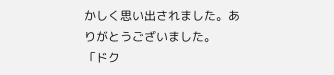かしく思い出されました。ありがとうございました。
「ドク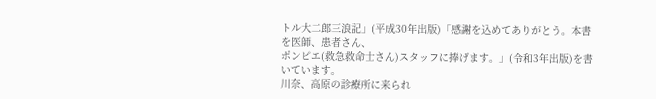トル大二郎三浪記」(平成30年出版)「感謝を込めてありがとう。本書を医師、患者さん、
ポンピエ(救急救命士さん)スタッフに捧げます。」(令和3年出版)を書いています。
川奈、高原の診療所に来られ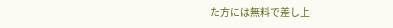た方には無料で差し上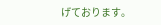げております。